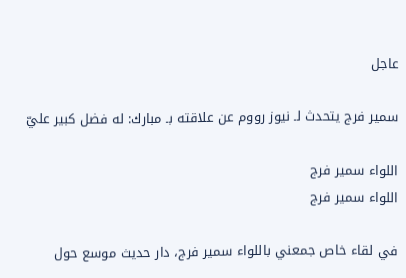عاجل

سمير فرج يتحدث لـ نيوز رووم عن علاقته بـ مبارك: له فضل كبير عليّ

اللواء سمير فرج
اللواء سمير فرج

في لقاء خاص جمعني باللواء سمير فرج، دار حديث موسع حول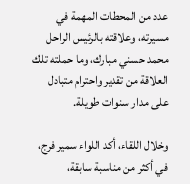عدد من المحطات المهمة في مسيرته، وعلاقته بالرئيس الراحل محمد حسني مبارك، وما حملته تلك العلاقة من تقدير واحترام متبادل على مدار سنوات طويلة.

وخلال اللقاء، أكد اللواء سمير فرج، في أكثر من مناسبة سابقة،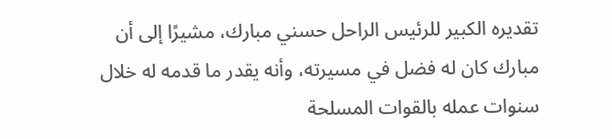تقديره الكبير للرئيس الراحل حسني مبارك، مشيرًا إلى أن مبارك كان له فضل في مسيرته، وأنه يقدر ما قدمه له خلال سنوات عمله بالقوات المسلحة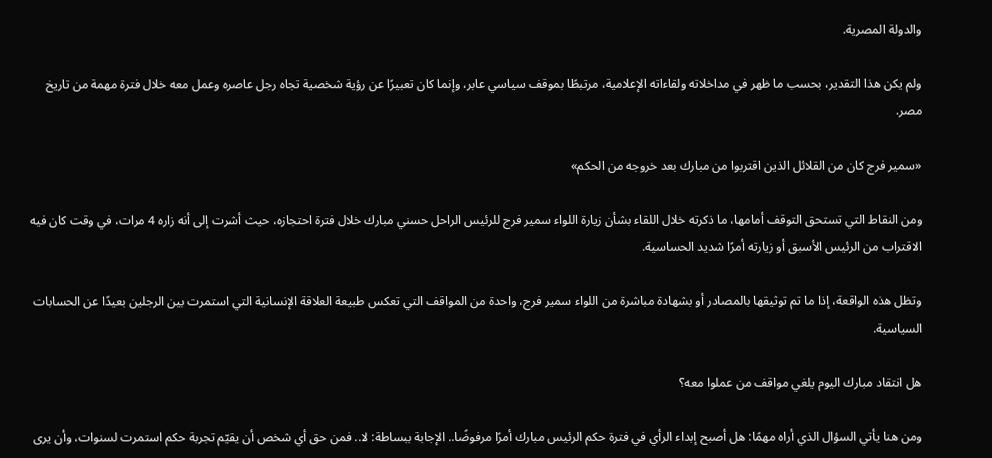والدولة المصرية.

ولم يكن هذا التقدير، بحسب ما ظهر في مداخلاته ولقاءاته الإعلامية، مرتبطًا بموقف سياسي عابر، وإنما كان تعبيرًا عن رؤية شخصية تجاه رجل عاصره وعمل معه خلال فترة مهمة من تاريخ مصر.

«سمير فرج كان من القلائل الذين اقتربوا من مبارك بعد خروجه من الحكم»

ومن النقاط التي تستحق التوقف أمامها، ما ذكرته خلال اللقاء بشأن زيارة اللواء سمير فرج للرئيس الراحل حسني مبارك خلال فترة احتجازه، حيث أشرت إلى أنه زاره 4 مرات، في وقت كان فيه الاقتراب من الرئيس الأسبق أو زيارته أمرًا شديد الحساسية.

وتظل هذه الواقعة، إذا ما تم توثيقها بالمصادر أو بشهادة مباشرة من اللواء سمير فرج، واحدة من المواقف التي تعكس طبيعة العلاقة الإنسانية التي استمرت بين الرجلين بعيدًا عن الحسابات السياسية.

هل انتقاد مبارك اليوم يلغي مواقف من عملوا معه؟

ومن هنا يأتي السؤال الذي أراه مهمًا: هل أصبح إبداء الرأي في فترة حكم الرئيس مبارك أمرًا مرفوضًا.. الإجابة ببساطة: لا.. فمن حق أي شخص أن يقيّم تجربة حكم استمرت لسنوات، وأن يرى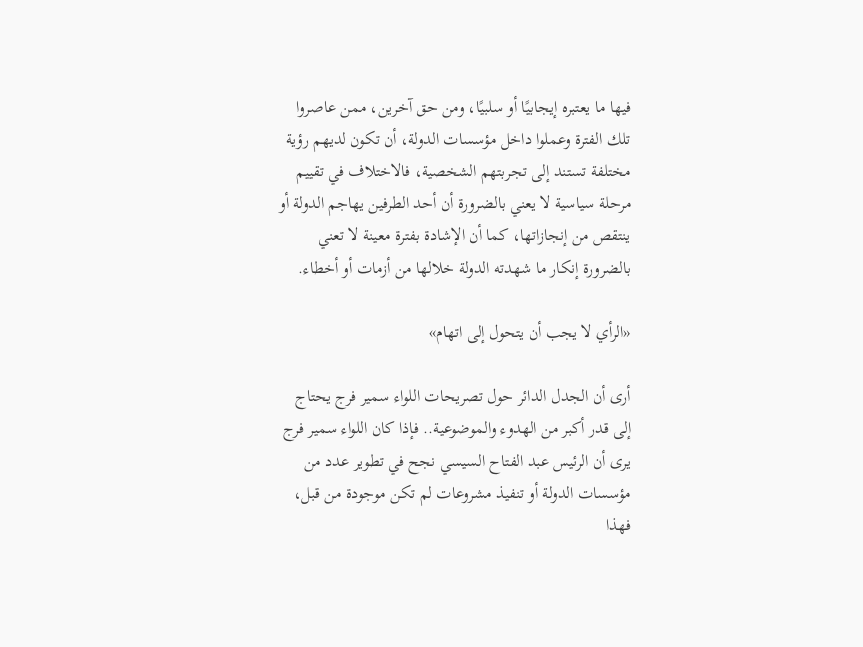فيها ما يعتبره إيجابيًا أو سلبيًا، ومن حق آخرين، ممن عاصروا تلك الفترة وعملوا داخل مؤسسات الدولة، أن تكون لديهم رؤية مختلفة تستند إلى تجربتهم الشخصية، فالاختلاف في تقييم مرحلة سياسية لا يعني بالضرورة أن أحد الطرفين يهاجم الدولة أو ينتقص من إنجازاتها، كما أن الإشادة بفترة معينة لا تعني بالضرورة إنكار ما شهدته الدولة خلالها من أزمات أو أخطاء.

«الرأي لا يجب أن يتحول إلى اتهام»

أرى أن الجدل الدائر حول تصريحات اللواء سمير فرج يحتاج إلى قدر أكبر من الهدوء والموضوعية.. فإذا كان اللواء سمير فرج يرى أن الرئيس عبد الفتاح السيسي نجح في تطوير عدد من مؤسسات الدولة أو تنفيذ مشروعات لم تكن موجودة من قبل، فهذا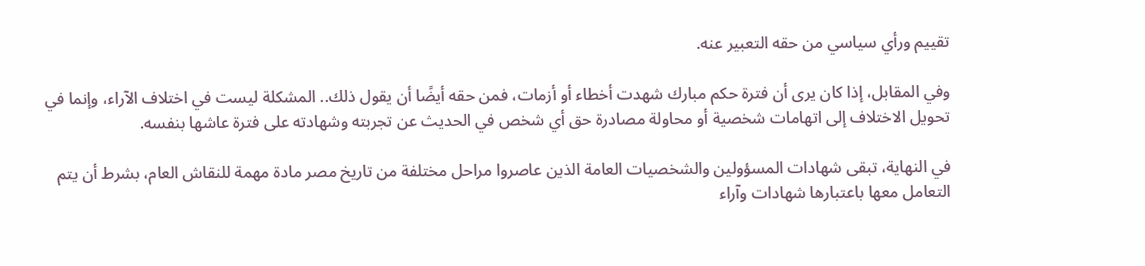تقييم ورأي سياسي من حقه التعبير عنه.

وفي المقابل، إذا كان يرى أن فترة حكم مبارك شهدت أخطاء أو أزمات، فمن حقه أيضًا أن يقول ذلك.. المشكلة ليست في اختلاف الآراء، وإنما في تحويل الاختلاف إلى اتهامات شخصية أو محاولة مصادرة حق أي شخص في الحديث عن تجربته وشهادته على فترة عاشها بنفسه.

في النهاية، تبقى شهادات المسؤولين والشخصيات العامة الذين عاصروا مراحل مختلفة من تاريخ مصر مادة مهمة للنقاش العام، بشرط أن يتم التعامل معها باعتبارها شهادات وآراء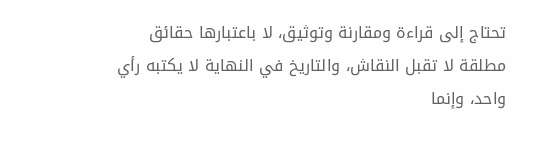تحتاج إلى قراءة ومقارنة وتوثيق، لا باعتبارها حقائق مطلقة لا تقبل النقاش، والتاريخ في النهاية لا يكتبه رأي واحد، وإنما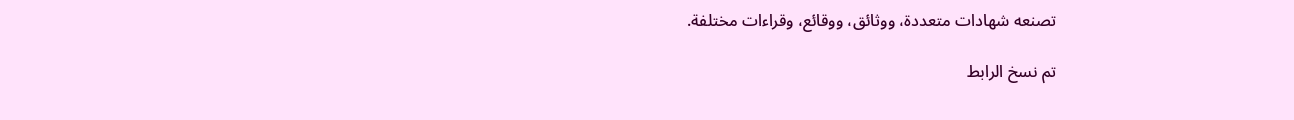تصنعه شهادات متعددة، ووثائق، ووقائع، وقراءات مختلفة.

تم نسخ الرابط